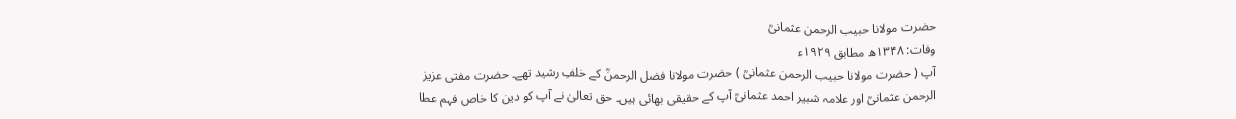حضرت مولانا حبیب الرحمن عثمانیؒ
وفات: ۱۳۴۸ھ مطابق ۱۹۲۹ء
آپ ( حضرت مولانا حبیب الرحمن عثمانیؒ ) حضرت مولانا فضل الرحمنؒ کے خلفِ رشید تھے۔ حضرت مفتی عزیز الرحمن عثمانیؒ اور علامہ شبیر احمد عثمانیؒ آپ کے حقیقی بھائی ہیں۔ حق تعالیٰ نے آپ کو دین کا خاص فہم عطا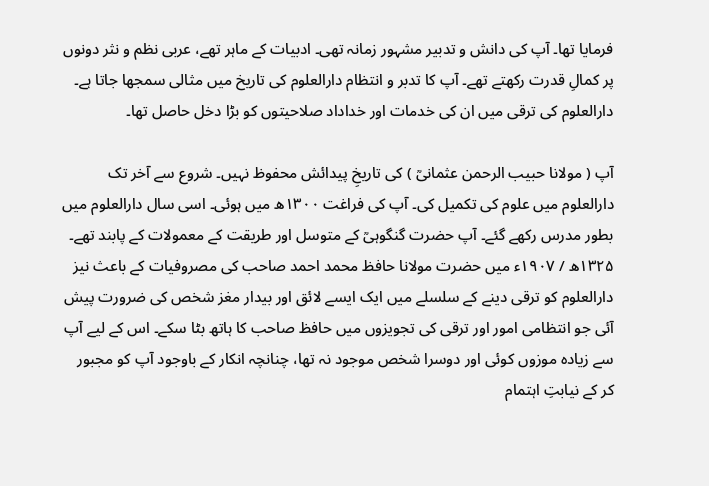فرمایا تھا۔ آپ کی دانش و تدبیر مشہور زمانہ تھی۔ ادبیات کے ماہر تھے، عربی نظم و نثر دونوں پر کمالِ قدرت رکھتے تھے۔ آپ کا تدبر و انتظام دارالعلوم کی تاریخ میں مثالی سمجھا جاتا ہے۔ دارالعلوم کی ترقی میں ان کی خدمات اور خداداد صلاحیتوں کو بڑا دخل حاصل تھا۔

آپ ( مولانا حبیب الرحمن عثمانیؒ ) کی تاریخِ پیدائش محفوظ نہیں۔ شروع سے آخر تک دارالعلوم میں علوم کی تکمیل کی۔ آپ کی فراغت ۱۳۰۰ھ میں ہوئی۔ اسی سال دارالعلوم میں بطور مدرس رکھے گئے۔ آپ حضرت گنگوہیؒ کے متوسل اور طریقت کے معمولات کے پابند تھے۔ ۱۳۲۵ھ / ۱۹۰۷ء میں حضرت مولانا حافظ محمد احمد صاحب کی مصروفیات کے باعث نیز دارالعلوم کو ترقی دینے کے سلسلے میں ایک ایسے لائق اور بیدار مغز شخص کی ضرورت پیش آئی جو انتظامی امور اور ترقی کی تجویزوں میں حافظ صاحب کا ہاتھ بٹا سکے۔ اس کے لیے آپ سے زیادہ موزوں کوئی اور دوسرا شخص موجود نہ تھا، چنانچہ انکار کے باوجود آپ کو مجبور کر کے نیابتِ اہتمام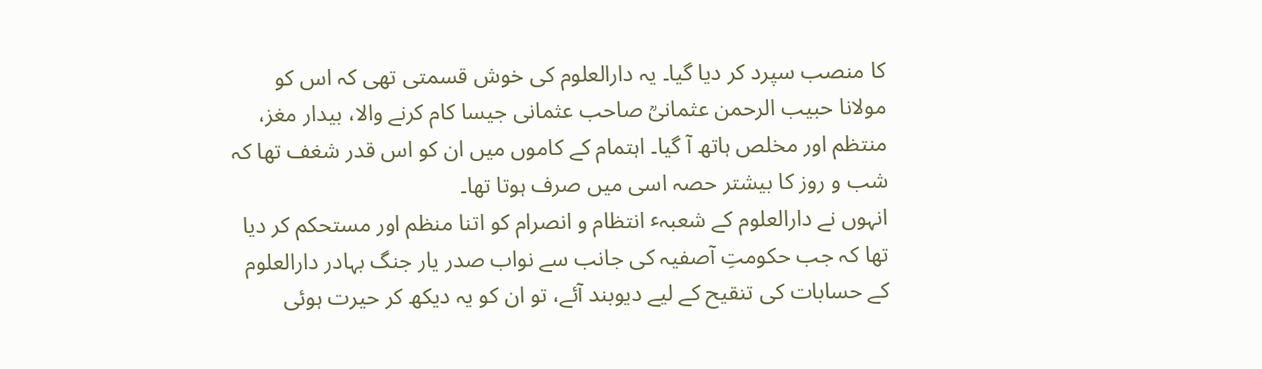کا منصب سپرد کر دیا گیا۔ یہ دارالعلوم کی خوش قسمتی تھی کہ اس کو مولانا حبیب الرحمن عثمانیؒ صاحب عثمانی جیسا کام کرنے والا، بیدار مغز، منتظم اور مخلص ہاتھ آ گیا۔ اہتمام کے کاموں میں ان کو اس قدر شغف تھا کہ شب و روز کا بیشتر حصہ اسی میں صرف ہوتا تھا۔
انہوں نے دارالعلوم کے شعبہٴ انتظام و انصرام کو اتنا منظم اور مستحکم کر دیا تھا کہ جب حکومتِ آصفیہ کی جانب سے نواب صدر یار جنگ بہادر دارالعلوم کے حسابات کی تنقیح کے لیے دیوبند آئے، تو ان کو یہ دیکھ کر حیرت ہوئی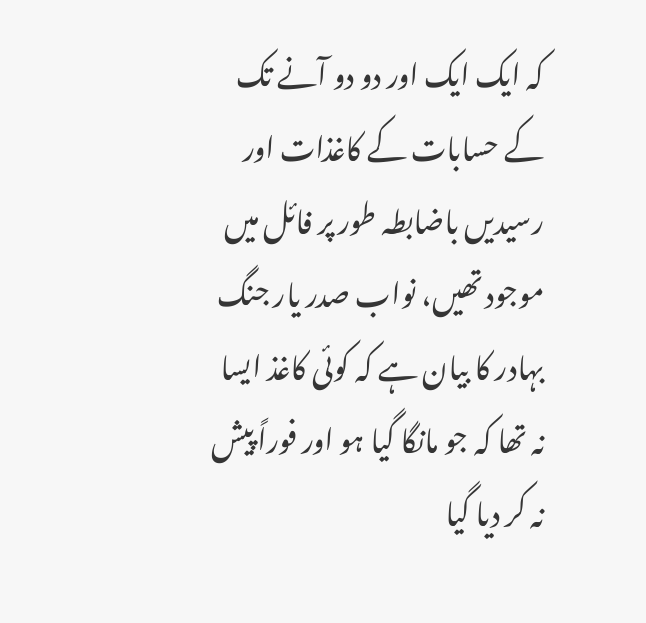کہ ایک ایک اور دو دو آنے تک کے حسابات کے کاغذات اور رسیدیں باضابطہ طور پر فائل میں موجود تھیں، نواب صدر یار جنگ بہادر کا بیان ہے کہ کوئی کاغذ ایسا نہ تھا کہ جو مانگا گیا ہو اور فوراً پیش نہ کر دیا گیا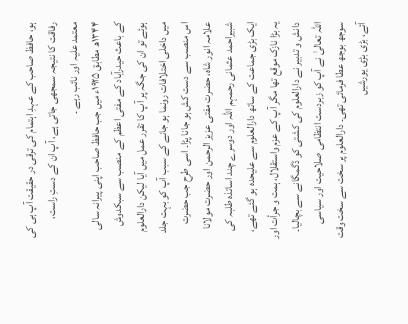ہو، حافظ صاحب کے عہدِ اہتمام کی ترقی در حقیقت آپ ہی کی رفاقت کا نتیجہ سمجھی جاتی ہے، آپ ان کے دستِ راست، معتمد علیہ اور نائب رہے ۔
۱۳۴۴ھ مطابق ۱۹۲۵ء میں جب حافظ صاحب اپنی پیرانہ سالی کے باعث حیدرآباد کے مفتی اعظم کے منصب سے سبکدوش ہوئے تو ان کی جگہ پر آپ کا تقرر عمل میں آیا لیکن دارالعلوم میں داخلی اختلافات رونما ہو جانے کے سبب آپ کو بہت جلد اس منصب سے دست کش ہو جانا پڑا۔ اسی طرح جب حضرت علامہ انور شاہ، حضرت مفتی عزیز الرحمن اور حضرت مولانا شبیراحمد عثمانی رحمہم اللہ اور دوسرے چند اساتذہ طلبہ کی ایک بڑی جماعت کے ساتھ دارالعلوم سے علیحدہ ہو گئے تھے، یہ بڑا نازک موقع تھا مگر آپ کے عزم واستقلال، ہمت و جرأت اور دانش و تدبیر نے دارالعلوم کی کشتی کو ڈگمگانے سے بچالیا۔ اللہ تعالیٰ نے آپ کو زبردست انتظامی صلاحیت اور سیاسی سوجھ بوجھ عطا فرمائی تھی۔ دارالعلوم پر سخت سے سخت وقت آئے، بڑی بڑی یورشیں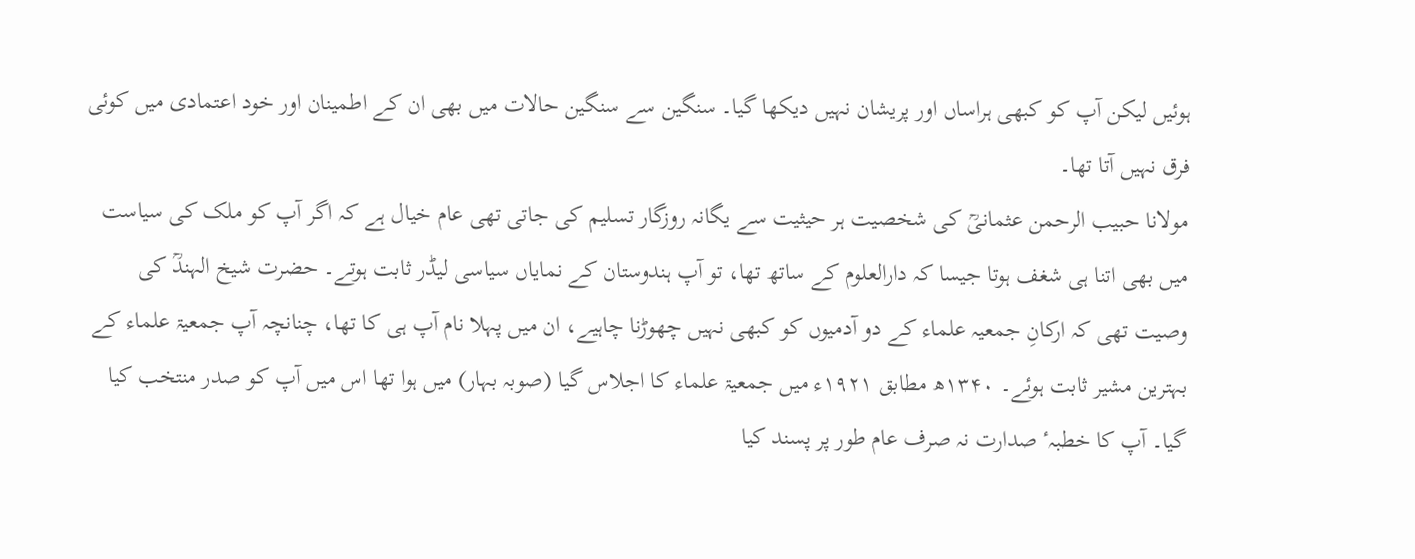ہوئیں لیکن آپ کو کبھی ہراساں اور پریشان نہیں دیکھا گیا۔ سنگین سے سنگین حالات میں بھی ان کے اطمینان اور خود اعتمادی میں کوئی فرق نہیں آتا تھا۔
مولانا حبیب الرحمن عثمانیؒ کی شخصیت ہر حیثیت سے یگانہ روزگار تسلیم کی جاتی تھی عام خیال ہے کہ اگر آپ کو ملک کی سیاست میں بھی اتنا ہی شغف ہوتا جیسا کہ دارالعلوم کے ساتھ تھا، تو آپ ہندوستان کے نمایاں سیاسی لیڈر ثابت ہوتے۔ حضرت شیخ الہندؒ کی وصیت تھی کہ ارکانِ جمعیہ علماء کے دو آدمیوں کو کبھی نہیں چھوڑنا چاہیے، ان میں پہلا نام آپ ہی کا تھا، چنانچہ آپ جمعیۃ علماء کے بہترین مشیر ثابت ہوئے۔ ۱۳۴۰ھ مطابق ۱۹۲۱ء میں جمعیۃ علماء کا اجلاس گیا (صوبہ بہار) میں ہوا تھا اس میں آپ کو صدر منتخب کیا گیا۔ آپ کا خطبہٴ صدارت نہ صرف عام طور پر پسند کیا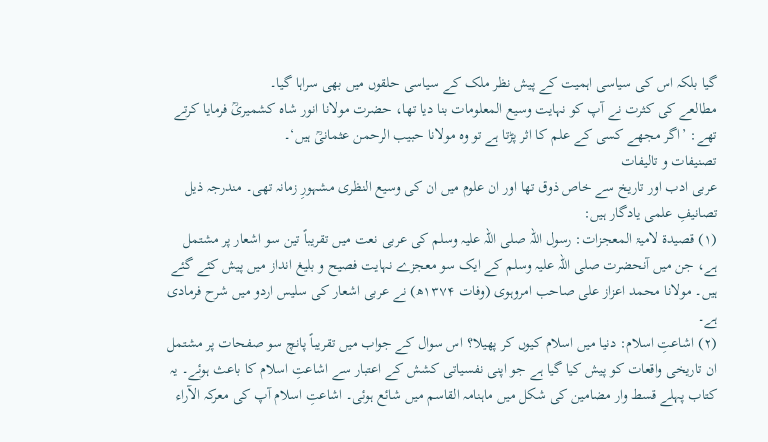گیا بلکہ اس کی سیاسی اہمیت کے پیش نظر ملک کے سیاسی حلقوں میں بھی سراہا گیا۔
مطالعے کی کثرت نے آپ کو نہایت وسیع المعلومات بنا دیا تھا، حضرت مولانا انور شاہ کشمیریؒ فرمایا کرتے تھے: ’اگر مجھے کسی کے علم کا اثر پڑتا ہے تو وہ مولانا حبیب الرحمن عثمانیؒ ہیں‘۔
تصنیفات و تالیفات
عربی ادب اور تاریخ سے خاص ذوق تھا اور ان علوم میں ان کی وسیع النظری مشہورِ زمانہ تھی۔ مندرجہ ذیل تصانیفِ علمی یادگار ہیں:
(۱) قصیدة لامیۃ المعجزات: رسول اللہ صلی اللہ علیہ وسلم کی عربی نعت میں تقریباً تین سو اشعار پر مشتمل ہے، جن میں آنحضرت صلی اللہ علیہ وسلم کے ایک سو معجزے نہایت فصیح و بلیغ انداز میں پیش کئے گئے ہیں۔ مولانا محمد اعزاز علی صاحب امروہوی (وفات ۱۳۷۴ھ) نے عربی اشعار کی سلیس اردو میں شرح فرمادی ہے۔
(۲) اشاعتِ اسلام: دنیا میں اسلام کیوں کر پھیلا؟ اس سوال کے جواب میں تقریباً پانچ سو صفحات پر مشتمل ان تاریخی واقعات کو پیش کیا گیا ہے جو اپنی نفسیاتی کشش کے اعتبار سے اشاعتِ اسلام کا باعث ہوئے۔ یہ کتاب پہلے قسط وار مضامین کی شکل میں ماہنامہ القاسم میں شائع ہوئی۔ اشاعتِ اسلام آپ کی معرکہ الآراء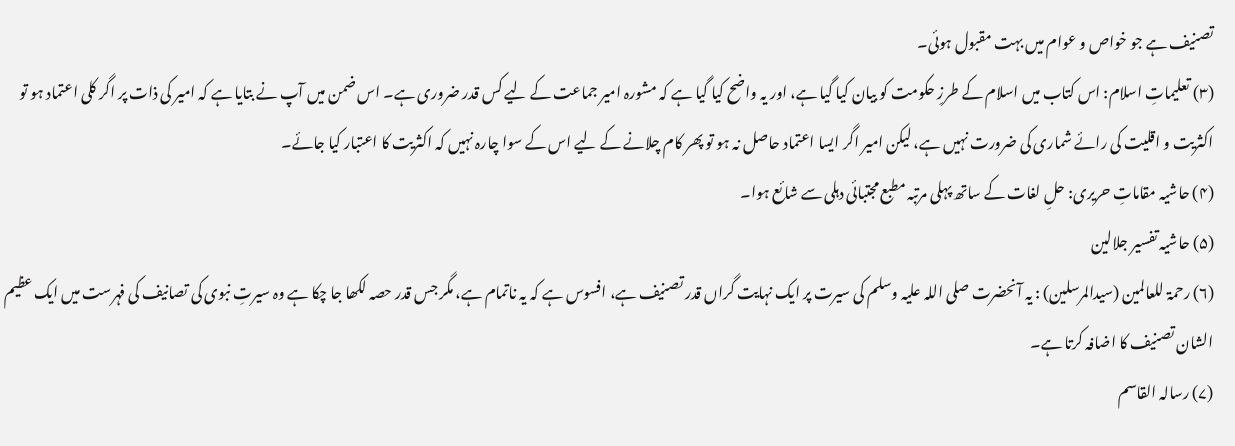تصنیف ہے جو خواص و عوام میں بہت مقبول ہوئی۔
(۳) تعلیماتِ اسلام: اس کتاب میں اسلام کے طرزِ حکومت کو بیان کیا گیا ہے، اور یہ واضح کیا گیا ہے کہ مشورہ امیر جماعت کے لیے کس قدر ضروری ہے۔ اس ضمن میں آپ نے بتایا ہے کہ امیر کی ذات پر اگر کلی اعتماد ہو تو اکثریت و اقلیت کی رائے شماری کی ضرورت نہیں ہے، لیکن امیر اگر ایسا اعتماد حاصل نہ ہو تو پھر کام چلانے کے لیے اس کے سوا چارہ نہیں کہ اکثریت کا اعتبار کیا جائے۔
(۴) حاشیہ مقاماتِ حریری: حلِ لغات کے ساتھ پہلی مرتبہ مطبع مجتبائی دہلی سے شائع ہوا۔
(۵) حاشیہ تفسیر جلالین
(۶) رحمۃ للعالمین (سیدالمرسلین) : یہ آنحضرت صلی اللہ علیہ وسلم کی سیرت پر ایک نہایت گراں قدر تصنیف ہے، افسوس ہے کہ یہ ناتمام ہے، مگر جس قدر حصہ لکھا جا چکا ہے وہ سیرتِ نبوی کی تصانیف کی فہرست میں ایک عظیم الشان تصنیف کا اضافہ کرتا ہے۔
(۷) رسالہ القاسم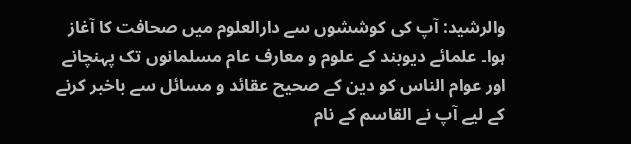والرشید: آپ کی کوششوں سے دارالعلوم میں صحافت کا آغاز ہوا۔ علمائے دیوبند کے علوم و معارف عام مسلمانوں تک پہنچانے اور عوام الناس کو دین کے صحیح عقائد و مسائل سے باخبر کرنے کے لیے آپ نے القاسم کے نام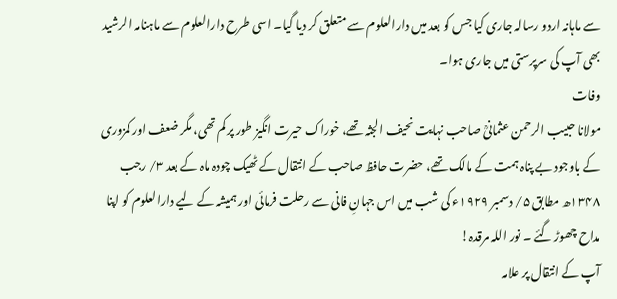سے ماہانہ اردو رسالہ جاری کیا جس کو بعد میں دارالعلوم سے متعلق کر دیا گیا۔ اسی طرح دارالعلوم سے ماہنامہ الرشید بھی آپ کی سرپرستی میں جاری ہوا۔
وفات
مولانا حبیب الرحمن عثمانیؒ صاحب نہایت نحیف الجثہ تھے، خوراک حیرت انگیز طور پر کم تھی، مگر ضعف اور کمزوری کے باوجود بے پناہ ہمت کے مالک تھے، حضرت حافظ صاحب کے انتقال کے ٹھیک چودہ ماہ کے بعد ۳/ رجب ۱۳۴۸ھ مطابق ۵/ دسمبر ۱۹۲۹ء کی شب میں اس جہانِ فانی سے رحلت فرمائی اور ہمیشہ کے لیے دارالعلوم کو اپنا مداح چھوڑ گئے ۔ نور اللہ مرقدہ!
آپ کے انتقال پر علامہ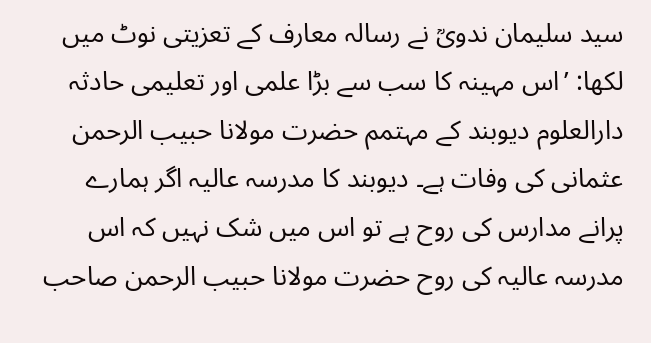سید سلیمان ندویؒ نے رسالہ معارف کے تعزیتی نوٹ میں لکھا: ’اس مہینہ کا سب سے بڑا علمی اور تعلیمی حادثہ دارالعلوم دیوبند کے مہتمم حضرت مولانا حبیب الرحمن عثمانی کی وفات ہے۔ دیوبند کا مدرسہ عالیہ اگر ہمارے پرانے مدارس کی روح ہے تو اس میں شک نہیں کہ اس مدرسہ عالیہ کی روح حضرت مولانا حبیب الرحمن صاحب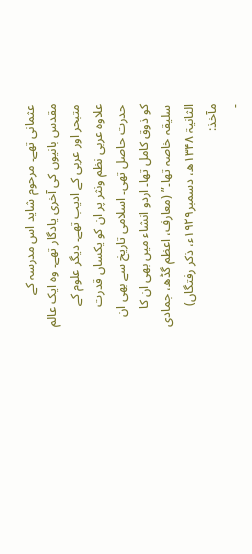عثمانی تھے۔ مرحوم شاید اس مدرسہ کے مقدس بانیوں کی آخری یادگار تھے۔ وہ ایک عالم متبحر اور عربی کے ادیب تھے۔ دیگر علوم کے علاوہ عربی نظم ونثر پر ان کو یکساں قدرت حدرت حاصل تھی۔ اسلامی تاریخ سے بھی ان کو ذوق کامل تھا۔ اردو انشاء میں بھی ان کا سلیقہ خاصہ تھا۔” (معارف، اعظم گڈھ، جمادی الثانیۃ ۱۳۴۸ھ، دسمبر۱۹۲۹ء، ذکر رفتگاں)
مآخذ:
-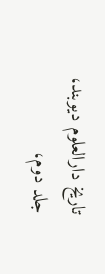تاریخ دارالعلوم دیوبند، جلد دوم،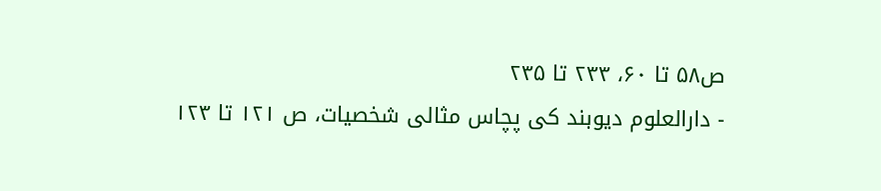ص۵۸ تا ۶۰، ۲۳۳ تا ۲۳۵
- دارالعلوم دیوبند کی پچاس مثالی شخصیات، ص ۱۲۱ تا ۱۲۳